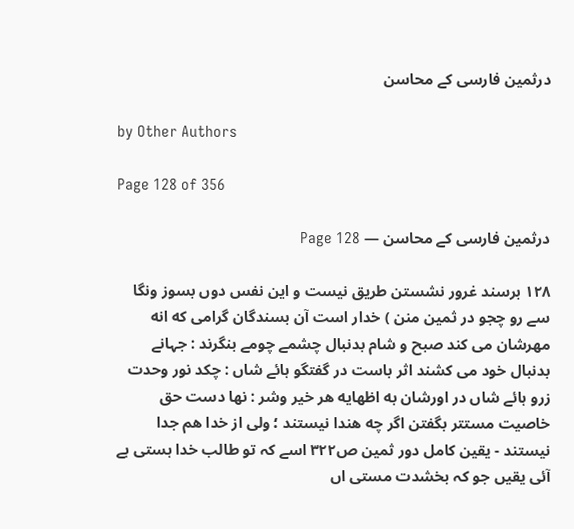درثمین فارسی کے محاسن

by Other Authors

Page 128 of 356

درثمین فارسی کے محاسن — Page 128

۱۲۸ برسند غرور نشستن طریق نیست و این نفس دوں بسوز ونگا سے رو چجو در ثمین منن ) خدار است آن بسندگان گرامی که انه مهرشان می کند صبح و شام بدنبال چشمے چومے بنگرند : جہانے بدنبال خود می کشند اثر باست در گفتگو ہائے شاں : چکد نور وحدت زرو ہائے شاں در اورشان به اظهایه هر خیر وشر : نها دست حق خاصیت مستتر بگفتن اگر چه هندا نیستند ؛ ولی از خدا هم جدا نیستند - یقین کامل دور ثمین ص۳۲۲ اسے کہ تو طالب خدا ہستی ہے آئی یقیں جو کہ بخشدت مستی اں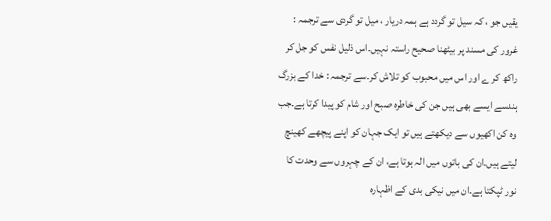یقیں جو ، کہ سیل تو گردد ہے ہمہ دریار ، میل تو گردی سے ترجمہ : غرور کی مسند پر بیٹھنا صحیح راستہ نہیں۔اس ذلیل نفس کو جل کر راکھ کر ے اور اس میں محبوب کو تلاش کر۔سے ترجمہ : خدا کے بزرگ ہندسے ایسے بھی ہیں جن کی خاطرہ صبح اور شام کو پیدا کرتا ہے۔جب وہ کن اکھیوں سے دیکھتے ہیں تو ایک جہان کو اپنے پیچھے کھینچ لیتے ہیں۔ان کی باتوں میں الہ ہوتا ہے، ان کے چہروں سے وحدت کا نور ٹپکتا ہے۔ان میں نیکی بدی کے اظہارہ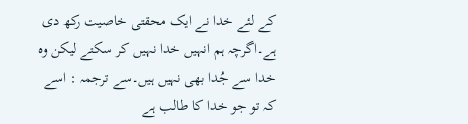کے لئے خدا نے ایک محقتی خاصیت رکھ دی ہے۔اگرچہ ہم انہیں خدا نہیں کر سکتے لیکن وہ خدا سے جُدا بھی نہیں ہیں۔سے ترجمہ : اسے کہ تو جو خدا کا طالب ہے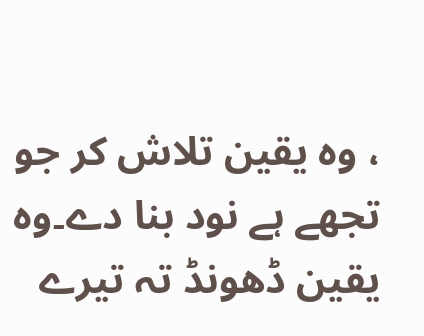، وہ یقین تلاش کر جو تجھے ہے نود بنا دے۔وہ یقین ڈھونڈ تہ تیرے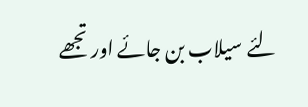لئے سیلاب بن جائے اور تجھے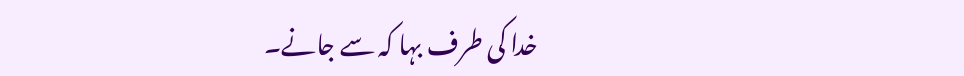خدا کی طرف بہا کہ سے جانے۔